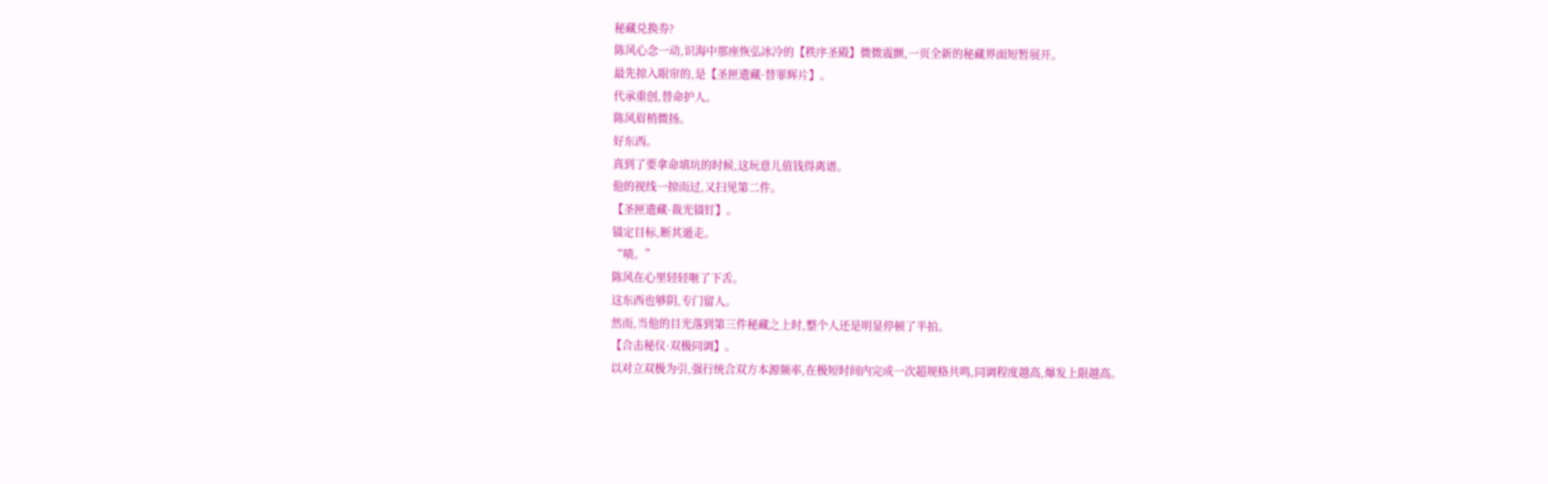秘藏兑换券?
陈风心念一动,识海中那座恢弘冰冷的【秩序圣殿】微微震颤,一页全新的秘藏界面短暂展开。
最先掠入眼帘的,是【圣匣遗藏·替罪辉片】。
代承重创,替命护人。
陈风眉梢微扬。
好东西。
真到了要拿命填坑的时候,这玩意儿值钱得离谱。
他的视线一掠而过,又扫见第二件。
【圣匣遗藏·裁光锚钉】。
锚定目标,断其遁走。
“啧。”
陈风在心里轻轻咂了下舌。
这东西也够阴,专门留人。
然而,当他的目光落到第三件秘藏之上时,整个人还是明显停顿了半拍。
【合击秘仪·双极同调】。
以对立双极为引,强行统合双方本源频率,在极短时间内完成一次超规格共鸣,同调程度越高,爆发上限越高。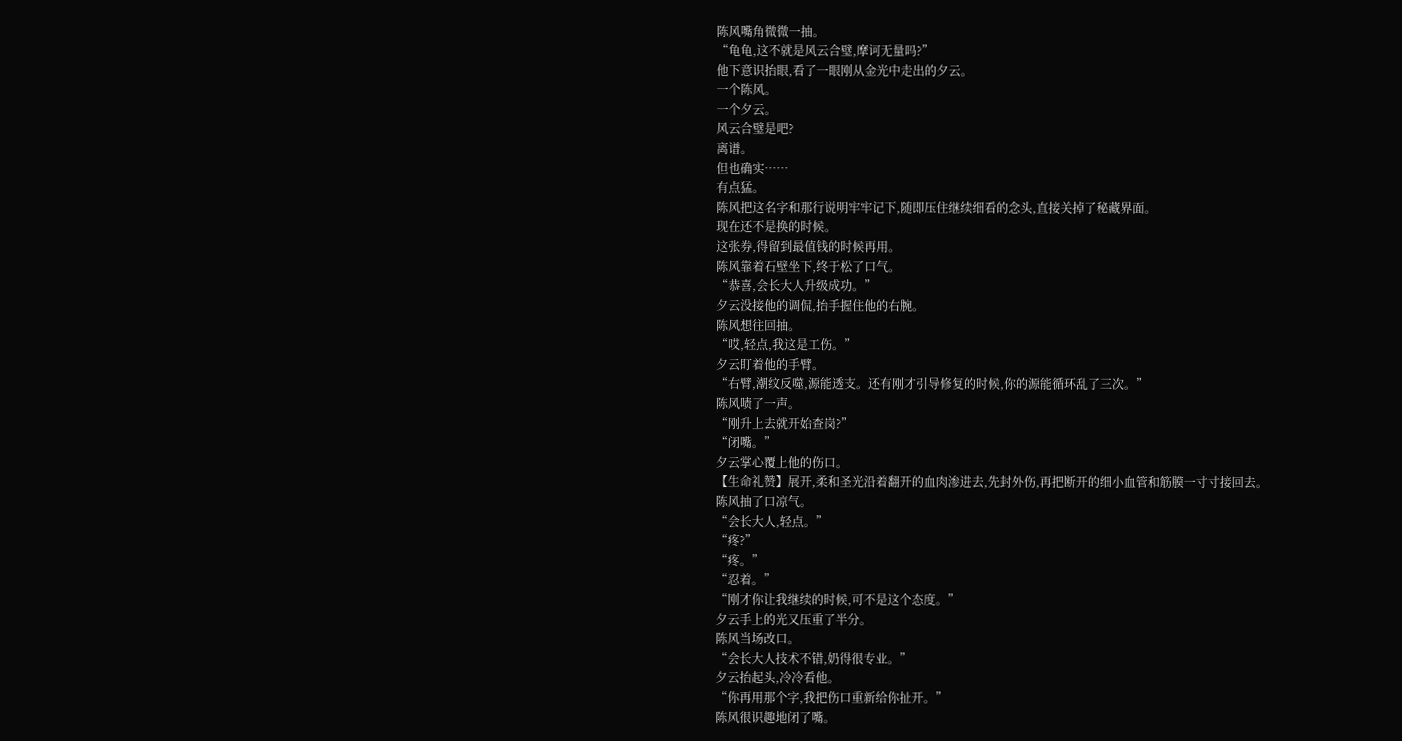陈风嘴角微微一抽。
“龟龟,这不就是风云合璧,摩诃无量吗?”
他下意识抬眼,看了一眼刚从金光中走出的夕云。
一个陈风。
一个夕云。
风云合璧是吧?
离谱。
但也确实……
有点猛。
陈风把这名字和那行说明牢牢记下,随即压住继续细看的念头,直接关掉了秘藏界面。
现在还不是换的时候。
这张券,得留到最值钱的时候再用。
陈风靠着石壁坐下,终于松了口气。
“恭喜,会长大人升级成功。”
夕云没接他的调侃,抬手握住他的右腕。
陈风想往回抽。
“哎,轻点,我这是工伤。”
夕云盯着他的手臂。
“右臂,潮纹反噬,源能透支。还有刚才引导修复的时候,你的源能循环乱了三次。”
陈风啧了一声。
“刚升上去就开始查岗?”
“闭嘴。”
夕云掌心覆上他的伤口。
【生命礼赞】展开,柔和圣光沿着翻开的血肉渗进去,先封外伤,再把断开的细小血管和筋膜一寸寸接回去。
陈风抽了口凉气。
“会长大人,轻点。”
“疼?”
“疼。”
“忍着。”
“刚才你让我继续的时候,可不是这个态度。”
夕云手上的光又压重了半分。
陈风当场改口。
“会长大人技术不错,奶得很专业。”
夕云抬起头,冷冷看他。
“你再用那个字,我把伤口重新给你扯开。”
陈风很识趣地闭了嘴。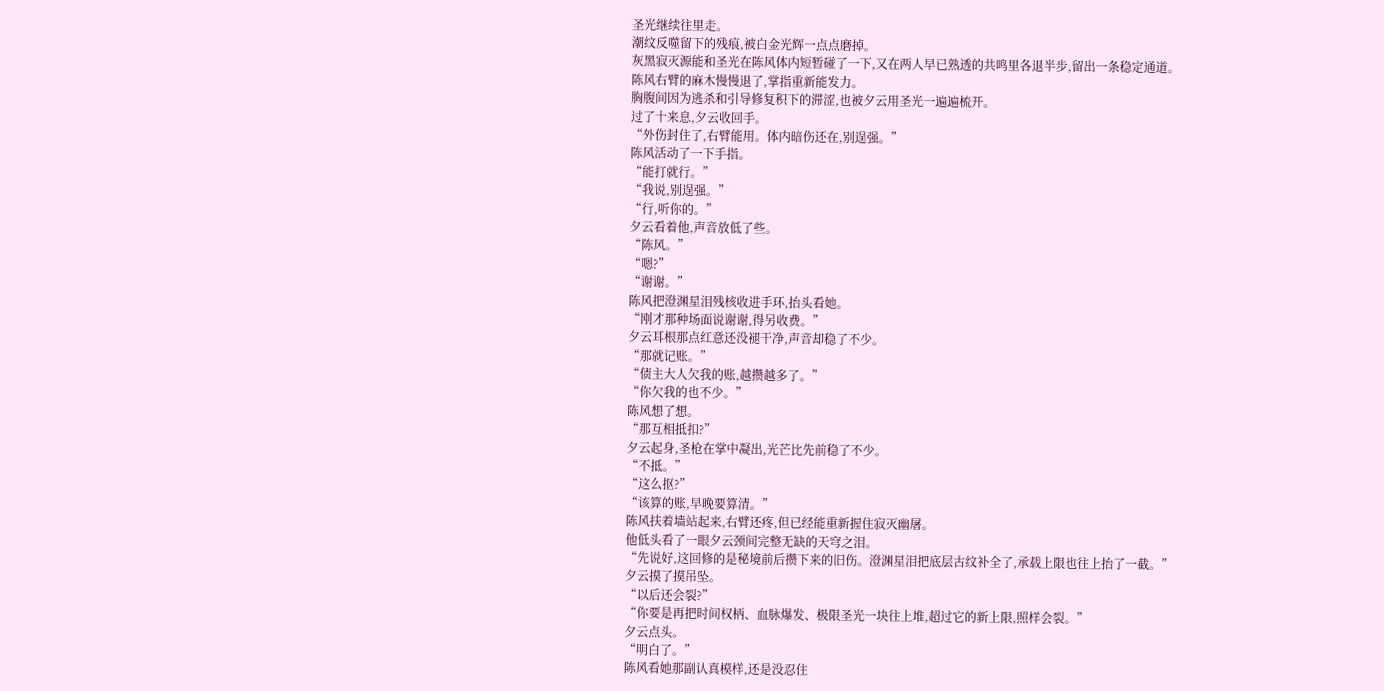圣光继续往里走。
潮纹反噬留下的残痕,被白金光辉一点点磨掉。
灰黑寂灭源能和圣光在陈风体内短暂碰了一下,又在两人早已熟透的共鸣里各退半步,留出一条稳定通道。
陈风右臂的麻木慢慢退了,掌指重新能发力。
胸腹间因为逃杀和引导修复积下的滞涩,也被夕云用圣光一遍遍梳开。
过了十来息,夕云收回手。
“外伤封住了,右臂能用。体内暗伤还在,别逞强。”
陈风活动了一下手指。
“能打就行。”
“我说,别逞强。”
“行,听你的。”
夕云看着他,声音放低了些。
“陈风。”
“嗯?”
“谢谢。”
陈风把澄渊星泪残核收进手环,抬头看她。
“刚才那种场面说谢谢,得另收费。”
夕云耳根那点红意还没褪干净,声音却稳了不少。
“那就记账。”
“债主大人欠我的账,越攒越多了。”
“你欠我的也不少。”
陈风想了想。
“那互相抵扣?”
夕云起身,圣枪在掌中凝出,光芒比先前稳了不少。
“不抵。”
“这么抠?”
“该算的账,早晚要算清。”
陈风扶着墙站起来,右臂还疼,但已经能重新握住寂灭幽屠。
他低头看了一眼夕云颈间完整无缺的天穹之泪。
“先说好,这回修的是秘境前后攒下来的旧伤。澄渊星泪把底层古纹补全了,承载上限也往上抬了一截。”
夕云摸了摸吊坠。
“以后还会裂?”
“你要是再把时间权柄、血脉爆发、极限圣光一块往上堆,超过它的新上限,照样会裂。”
夕云点头。
“明白了。”
陈风看她那副认真模样,还是没忍住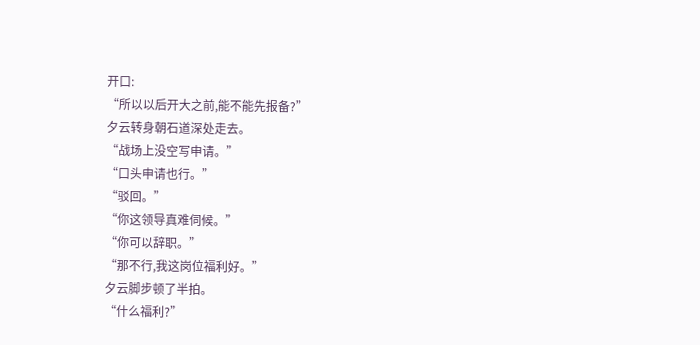开口:
“所以以后开大之前,能不能先报备?”
夕云转身朝石道深处走去。
“战场上没空写申请。”
“口头申请也行。”
“驳回。”
“你这领导真难伺候。”
“你可以辞职。”
“那不行,我这岗位福利好。”
夕云脚步顿了半拍。
“什么福利?”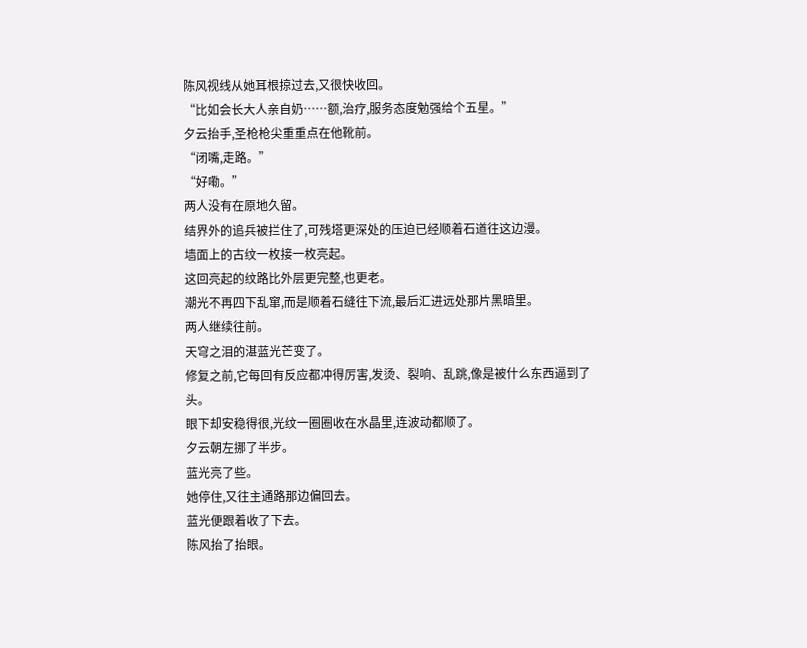陈风视线从她耳根掠过去,又很快收回。
“比如会长大人亲自奶……额,治疗,服务态度勉强给个五星。”
夕云抬手,圣枪枪尖重重点在他靴前。
“闭嘴,走路。”
“好嘞。”
两人没有在原地久留。
结界外的追兵被拦住了,可残塔更深处的压迫已经顺着石道往这边漫。
墙面上的古纹一枚接一枚亮起。
这回亮起的纹路比外层更完整,也更老。
潮光不再四下乱窜,而是顺着石缝往下流,最后汇进远处那片黑暗里。
两人继续往前。
天穹之泪的湛蓝光芒变了。
修复之前,它每回有反应都冲得厉害,发烫、裂响、乱跳,像是被什么东西逼到了头。
眼下却安稳得很,光纹一圈圈收在水晶里,连波动都顺了。
夕云朝左挪了半步。
蓝光亮了些。
她停住,又往主通路那边偏回去。
蓝光便跟着收了下去。
陈风抬了抬眼。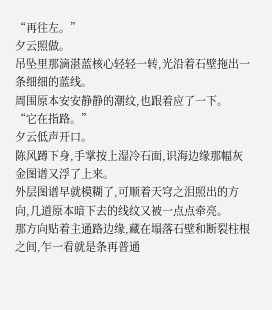“再往左。”
夕云照做。
吊坠里那滴湛蓝核心轻轻一转,光沿着石壁拖出一条细细的蓝线。
周围原本安安静静的潮纹,也跟着应了一下。
“它在指路。”
夕云低声开口。
陈风蹲下身,手掌按上湿冷石面,识海边缘那幅灰金图谱又浮了上来。
外层图谱早就模糊了,可顺着天穹之泪照出的方向,几道原本暗下去的线纹又被一点点牵亮。
那方向贴着主通路边缘,藏在塌落石壁和断裂柱根之间,乍一看就是条再普通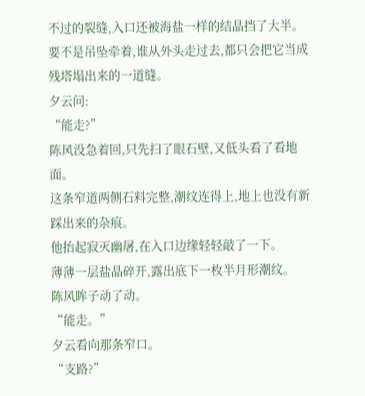不过的裂缝,入口还被海盐一样的结晶挡了大半。
要不是吊坠牵着,谁从外头走过去,都只会把它当成残塔塌出来的一道缝。
夕云问:
“能走?”
陈风没急着回,只先扫了眼石壁,又低头看了看地面。
这条窄道两侧石料完整,潮纹连得上,地上也没有新踩出来的杂痕。
他抬起寂灭幽屠,在入口边缘轻轻敲了一下。
薄薄一层盐晶碎开,露出底下一枚半月形潮纹。
陈风眸子动了动。
“能走。”
夕云看向那条窄口。
“支路?”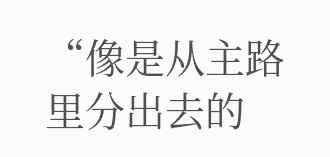“像是从主路里分出去的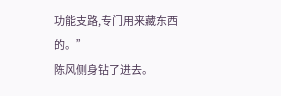功能支路,专门用来藏东西的。”
陈风侧身钻了进去。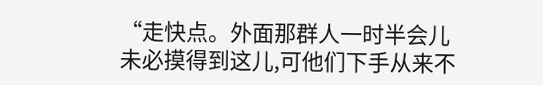“走快点。外面那群人一时半会儿未必摸得到这儿,可他们下手从来不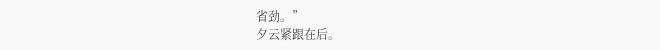省劲。”
夕云紧跟在后。